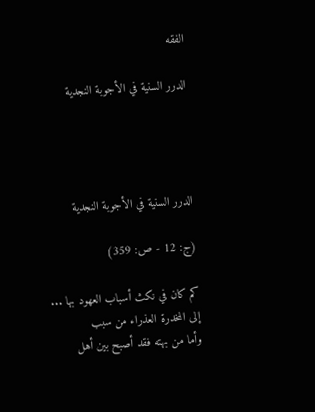الفقه

الدرر السنية في الأجوبة النجدية




الدرر السنية في الأجوبة النجدية

(ج: 12 - ص: 359)

كم كان في نكث أسباب العهود بها ... إلى المخدرة العذراء من سبب
وأما من بهته فقد أصبح بين أهل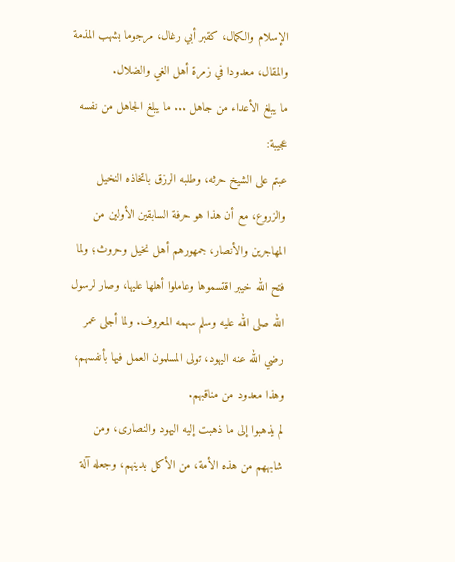الإسلام والكمال، كقبر أبي رغال، مرجوما بشهب المذمة والمقال، معدودا في زمرة أهل الغي والضلال.
ما يبلغ الأعداء من جاهل ... ما يبلغ الجاهل من نفسه
عجيبة:
عبتم على الشيخ حرثه، وطلبه الرزق باتخاذه النخيل والزروع، مع أن هذا هو حرفة السابقين الأولين من المهاجرين والأنصار، جمهورهم أهل نخيل وحروث؛ ولما فتح الله خيبر اقتسموها وعاملوا أهلها عليها، وصار لرسول الله صلى الله عليه وسلم سهمه المعروف. ولما أجلى عمر رضي الله عنه اليهود، تولى المسلمون العمل فيها بأنفسهم، وهذا معدود من مناقبهم.
لم يذهبوا إلى ما ذهبت إليه اليهود والنصارى، ومن شابههم من هذه الأمة، من الأكل بدينهم، وجعله آلة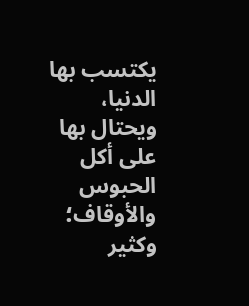يكتسب بها الدنيا، ويحتال بها على أكل الحبوس والأوقاف؛ وكثير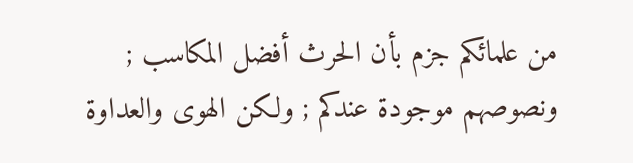من علمائكم جزم بأن الحرث أفضل المكاسب ; ونصوصهم موجودة عندكم ; ولكن الهوى والعداوة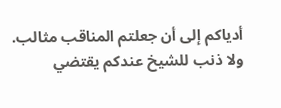أدياكم إلى أن جعلتم المناقب مثالب.
ولا ذنب للشيخ عندكم يقتضي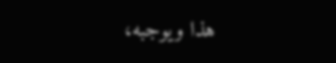هذا ويوجبه،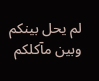لم يحل بينكم وبين مآكلكم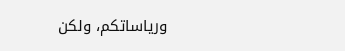ورياساتكم، ولكن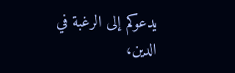يدعوكم إلى الرغبة في الدين،